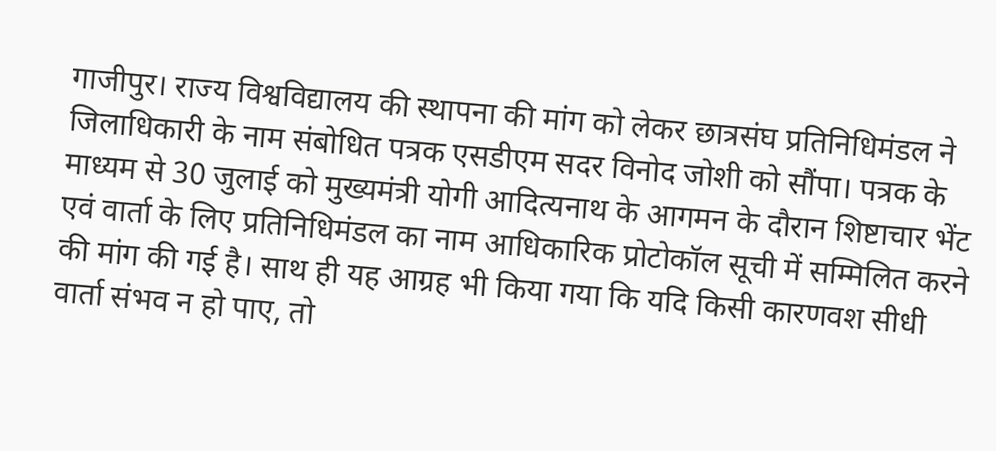गाजीपुर। राज्य विश्वविद्यालय की स्थापना की मांग को लेकर छात्रसंघ प्रतिनिधिमंडल ने जिलाधिकारी के नाम संबोधित पत्रक एसडीएम सदर विनोद जोशी को सौंपा। पत्रक के माध्यम से 30 जुलाई को मुख्यमंत्री योगी आदित्यनाथ के आगमन के दौरान शिष्टाचार भेंट एवं वार्ता के लिए प्रतिनिधिमंडल का नाम आधिकारिक प्रोटोकॉल सूची में सम्मिलित करने की मांग की गई है। साथ ही यह आग्रह भी किया गया कि यदि किसी कारणवश सीधी वार्ता संभव न हो पाए, तो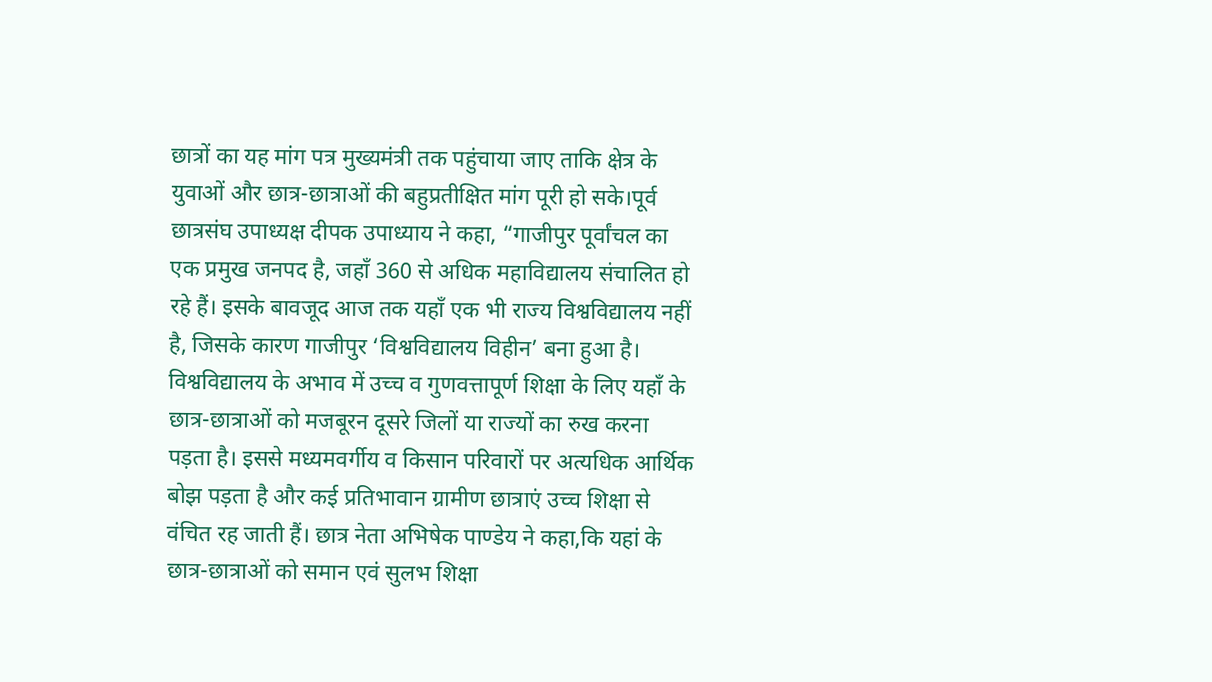छात्रों का यह मांग पत्र मुख्यमंत्री तक पहुंचाया जाए ताकि क्षेत्र के युवाओं और छात्र-छात्राओं की बहुप्रतीक्षित मांग पूरी हो सके।पूर्व छात्रसंघ उपाध्यक्ष दीपक उपाध्याय ने कहा, “गाजीपुर पूर्वांचल का एक प्रमुख जनपद है, जहाँ 360 से अधिक महाविद्यालय संचालित हो रहे हैं। इसके बावजूद आज तक यहाँ एक भी राज्य विश्वविद्यालय नहीं है, जिसके कारण गाजीपुर ‘विश्वविद्यालय विहीन’ बना हुआ है। विश्वविद्यालय के अभाव में उच्च व गुणवत्तापूर्ण शिक्षा के लिए यहाँ के छात्र-छात्राओं को मजबूरन दूसरे जिलों या राज्यों का रुख करना पड़ता है। इससे मध्यमवर्गीय व किसान परिवारों पर अत्यधिक आर्थिक बोझ पड़ता है और कई प्रतिभावान ग्रामीण छात्राएं उच्च शिक्षा से वंचित रह जाती हैं। छात्र नेता अभिषेक पाण्डेय ने कहा,कि यहां के छात्र-छात्राओं को समान एवं सुलभ शिक्षा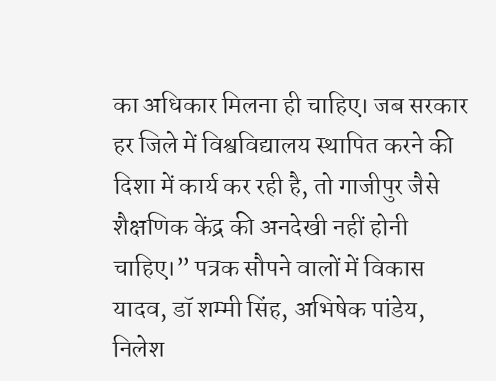का अधिकार मिलना ही चाहिए। जब सरकार हर जिले में विश्वविद्यालय स्थापित करने की दिशा में कार्य कर रही है, तो गाजीपुर जैसे शैक्षणिक केंद्र की अनदेखी नहीं होनी चाहिए।” पत्रक सौपने वालों में विकास यादव, डॉ शम्मी सिंह, अभिषेक पांडेय, निलेश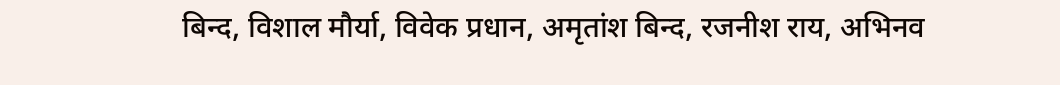बिन्द, विशाल मौर्या, विवेक प्रधान, अमृतांश बिन्द, रजनीश राय, अभिनव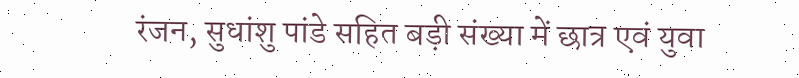रंजन, सुधांशु पांडे सहित बड़ी संख्या में छात्र एवं युवा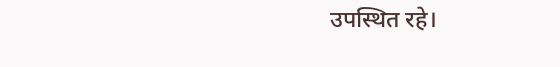उपस्थित रहे।